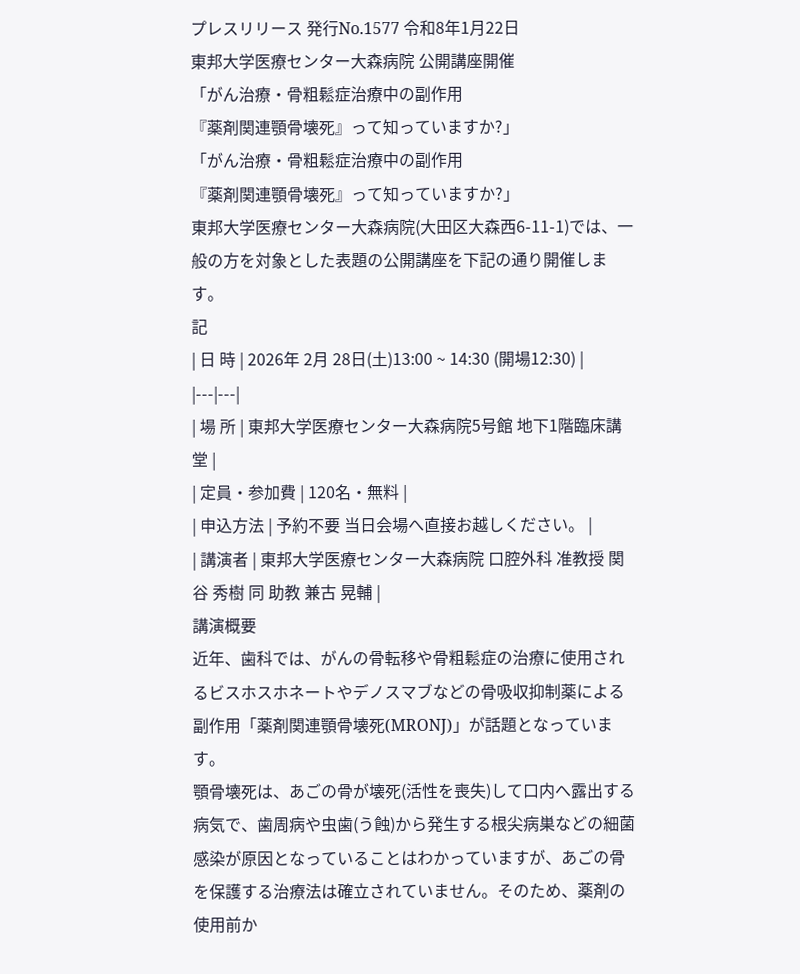プレスリリース 発行No.1577 令和8年1月22日
東邦大学医療センター大森病院 公開講座開催
「がん治療・骨粗鬆症治療中の副作用
『薬剤関連顎骨壊死』って知っていますか?」
「がん治療・骨粗鬆症治療中の副作用
『薬剤関連顎骨壊死』って知っていますか?」
東邦大学医療センター大森病院(大田区大森西6-11-1)では、一般の方を対象とした表題の公開講座を下記の通り開催します。
記
| 日 時 | 2026年 2月 28日(土)13:00 ~ 14:30 (開場12:30) |
|---|---|
| 場 所 | 東邦大学医療センター大森病院5号館 地下1階臨床講堂 |
| 定員・参加費 | 120名・無料 |
| 申込方法 | 予約不要 当日会場へ直接お越しください。 |
| 講演者 | 東邦大学医療センター大森病院 口腔外科 准教授 関谷 秀樹 同 助教 兼古 晃輔 |
講演概要
近年、歯科では、がんの骨転移や骨粗鬆症の治療に使用されるビスホスホネートやデノスマブなどの骨吸収抑制薬による副作用「薬剤関連顎骨壊死(MRONJ)」が話題となっています。
顎骨壊死は、あごの骨が壊死(活性を喪失)して口内へ露出する病気で、歯周病や虫歯(う蝕)から発生する根尖病巣などの細菌感染が原因となっていることはわかっていますが、あごの骨を保護する治療法は確立されていません。そのため、薬剤の使用前か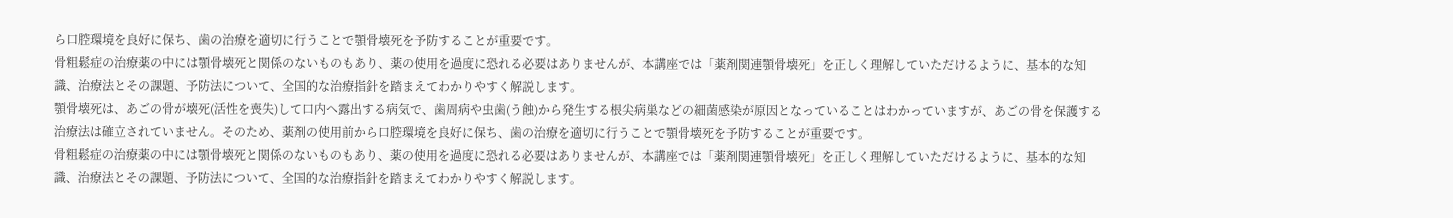ら口腔環境を良好に保ち、歯の治療を適切に行うことで顎骨壊死を予防することが重要です。
骨粗鬆症の治療薬の中には顎骨壊死と関係のないものもあり、薬の使用を過度に恐れる必要はありませんが、本講座では「薬剤関連顎骨壊死」を正しく理解していただけるように、基本的な知識、治療法とその課題、予防法について、全国的な治療指針を踏まえてわかりやすく解説します。
顎骨壊死は、あごの骨が壊死(活性を喪失)して口内へ露出する病気で、歯周病や虫歯(う蝕)から発生する根尖病巣などの細菌感染が原因となっていることはわかっていますが、あごの骨を保護する治療法は確立されていません。そのため、薬剤の使用前から口腔環境を良好に保ち、歯の治療を適切に行うことで顎骨壊死を予防することが重要です。
骨粗鬆症の治療薬の中には顎骨壊死と関係のないものもあり、薬の使用を過度に恐れる必要はありませんが、本講座では「薬剤関連顎骨壊死」を正しく理解していただけるように、基本的な知識、治療法とその課題、予防法について、全国的な治療指針を踏まえてわかりやすく解説します。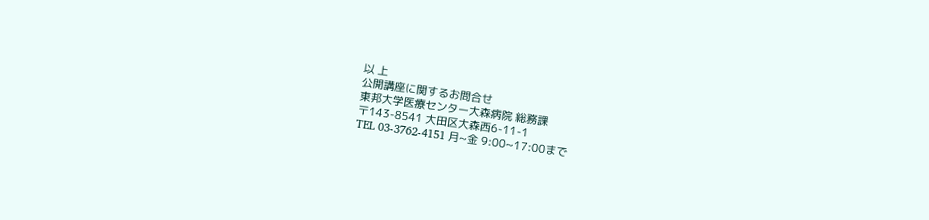以 上
公開講座に関するお問合せ
東邦大学医療センター大森病院 総務課
〒143-8541 大田区大森西6-11-1
TEL 03-3762-4151 月~金 9:00~17:00まで